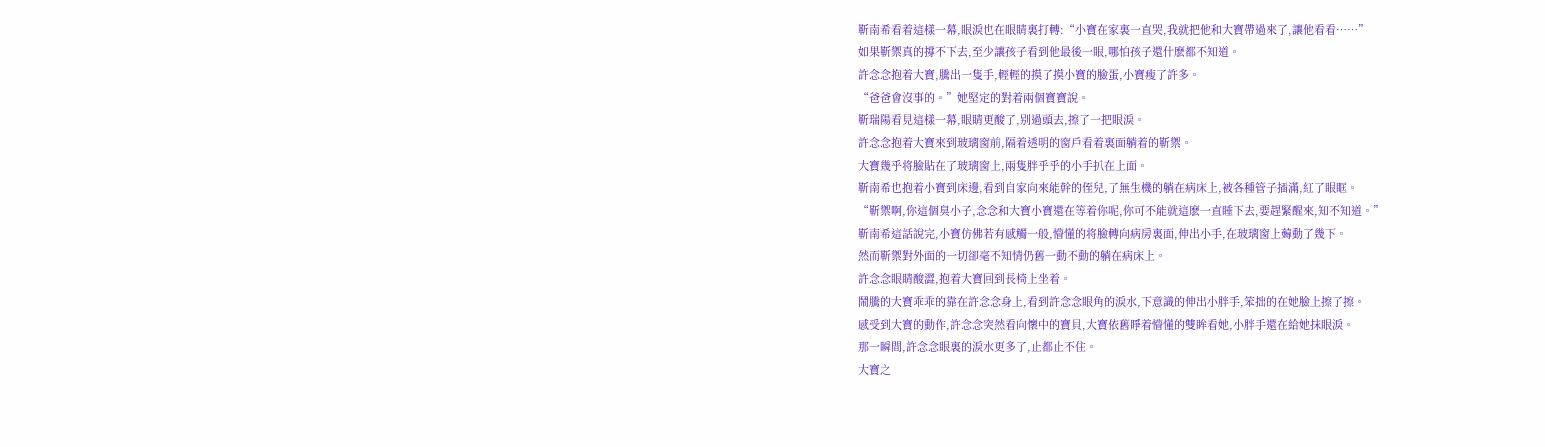靳南希看着這樣一幕,眼淚也在眼睛裏打轉:“小寶在家裏一直哭,我就把他和大寶帶過來了,讓他看看……”
如果靳禦真的撐不下去,至少讓孩子看到他最後一眼,哪怕孩子還什麽都不知道。
許念念抱着大寶,騰出一隻手,輕輕的摸了摸小寶的臉蛋,小寶瘦了許多。
“爸爸會沒事的。”她堅定的對着兩個寶寶說。
靳瑞陽看見這樣一幕,眼睛更酸了,别過頭去,擦了一把眼淚。
許念念抱着大寶來到玻璃窗前,隔着透明的窗戶看着裏面躺着的靳禦。
大寶幾乎将臉貼在了玻璃窗上,兩隻胖乎乎的小手扒在上面。
靳南希也抱着小寶到床邊,看到自家向來能幹的侄兒,了無生機的躺在病床上,被各種管子插滿,紅了眼眶。
“靳禦啊,你這個臭小子,念念和大寶小寶還在等着你呢,你可不能就這麽一直睡下去,要趕緊醒來,知不知道。”
靳南希這話說完,小寶仿佛若有感觸一般,懵懂的将臉轉向病房裏面,伸出小手,在玻璃窗上薅動了幾下。
然而靳禦對外面的一切卻毫不知情仍舊一動不動的躺在病床上。
許念念眼睛酸澀,抱着大寶回到長椅上坐着。
鬧騰的大寶乖乖的靠在許念念身上,看到許念念眼角的淚水,下意識的伸出小胖手,笨拙的在她臉上擦了擦。
感受到大寶的動作,許念念突然看向懷中的寶貝,大寶依舊睜着懵懂的雙眸看她,小胖手還在給她抹眼淚。
那一瞬間,許念念眼裏的淚水更多了,止都止不住。
大寶之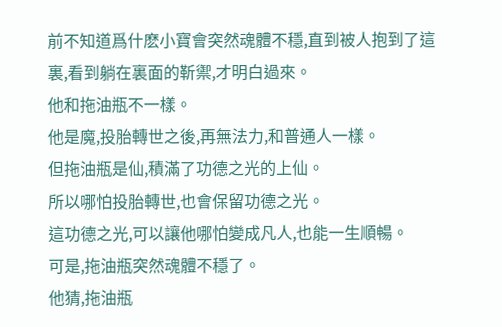前不知道爲什麽小寶會突然魂體不穩,直到被人抱到了這裏,看到躺在裏面的靳禦,才明白過來。
他和拖油瓶不一樣。
他是魔,投胎轉世之後,再無法力,和普通人一樣。
但拖油瓶是仙,積滿了功德之光的上仙。
所以哪怕投胎轉世,也會保留功德之光。
這功德之光,可以讓他哪怕變成凡人,也能一生順暢。
可是,拖油瓶突然魂體不穩了。
他猜,拖油瓶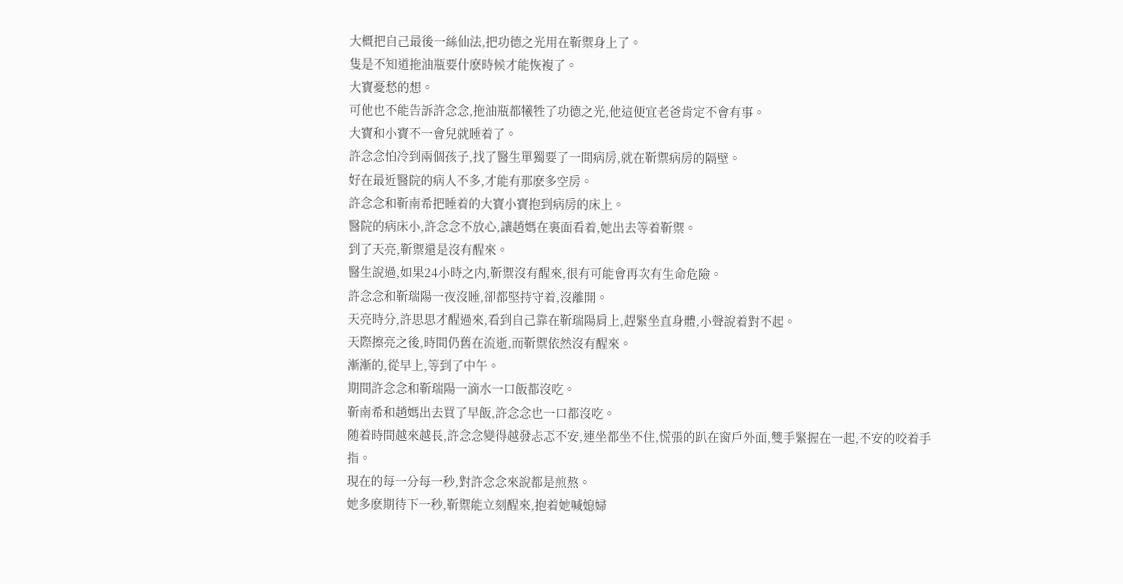大概把自己最後一絲仙法,把功德之光用在靳禦身上了。
隻是不知道拖油瓶要什麽時候才能恢複了。
大寶憂愁的想。
可他也不能告訴許念念,拖油瓶都犧牲了功德之光,他這便宜老爸肯定不會有事。
大寶和小寶不一會兒就睡着了。
許念念怕冷到兩個孩子,找了醫生單獨要了一間病房,就在靳禦病房的隔壁。
好在最近醫院的病人不多,才能有那麽多空房。
許念念和靳南希把睡着的大寶小寶抱到病房的床上。
醫院的病床小,許念念不放心,讓趙媽在裏面看着,她出去等着靳禦。
到了天亮,靳禦還是沒有醒來。
醫生說過,如果24小時之内,靳禦沒有醒來,很有可能會再次有生命危險。
許念念和靳瑞陽一夜沒睡,卻都堅持守着,沒離開。
天亮時分,許思思才醒過來,看到自己靠在靳瑞陽肩上,趕緊坐直身體,小聲說着對不起。
天際擦亮之後,時間仍舊在流逝,而靳禦依然沒有醒來。
漸漸的,從早上,等到了中午。
期間許念念和靳瑞陽一滴水一口飯都沒吃。
靳南希和趙媽出去買了早飯,許念念也一口都沒吃。
随着時間越來越長,許念念變得越發忐忑不安,連坐都坐不住,慌張的趴在窗戶外面,雙手緊握在一起,不安的咬着手指。
現在的每一分每一秒,對許念念來說都是煎熬。
她多麽期待下一秒,靳禦能立刻醒來,抱着她喊媳婦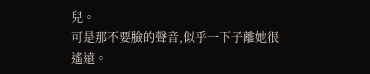兒。
可是那不要臉的聲音,似乎一下子離她很遙遠。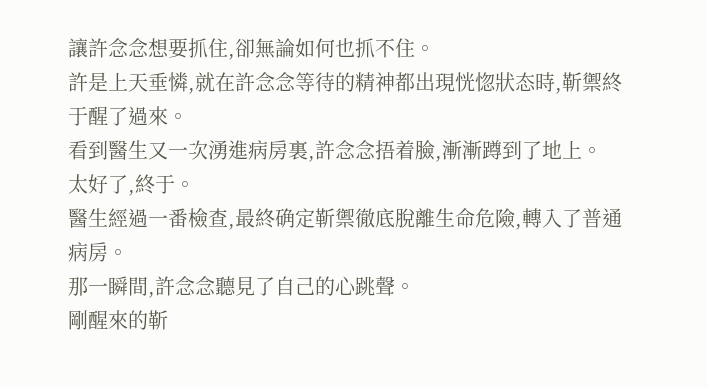讓許念念想要抓住,卻無論如何也抓不住。
許是上天垂憐,就在許念念等待的精神都出現恍惚狀态時,靳禦終于醒了過來。
看到醫生又一次湧進病房裏,許念念捂着臉,漸漸蹲到了地上。
太好了,終于。
醫生經過一番檢查,最終确定靳禦徹底脫離生命危險,轉入了普通病房。
那一瞬間,許念念聽見了自己的心跳聲。
剛醒來的靳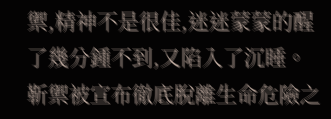禦,精神不是很佳,迷迷蒙蒙的醒了幾分鍾不到,又陷入了沉睡。
靳禦被宣布徹底脫離生命危險之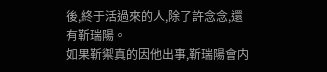後,終于活過來的人,除了許念念,還有靳瑞陽。
如果靳禦真的因他出事,靳瑞陽會内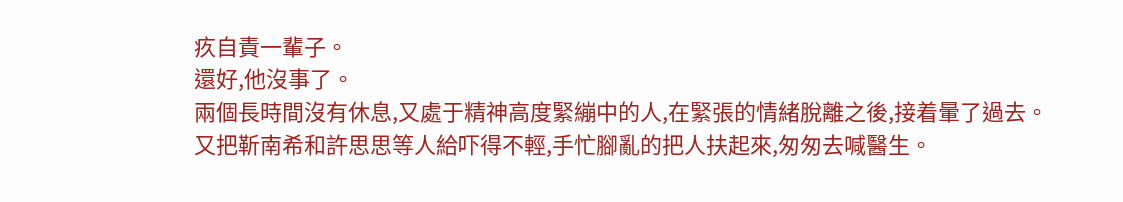疚自責一輩子。
還好,他沒事了。
兩個長時間沒有休息,又處于精神高度緊繃中的人,在緊張的情緒脫離之後,接着暈了過去。
又把靳南希和許思思等人給吓得不輕,手忙腳亂的把人扶起來,匆匆去喊醫生。